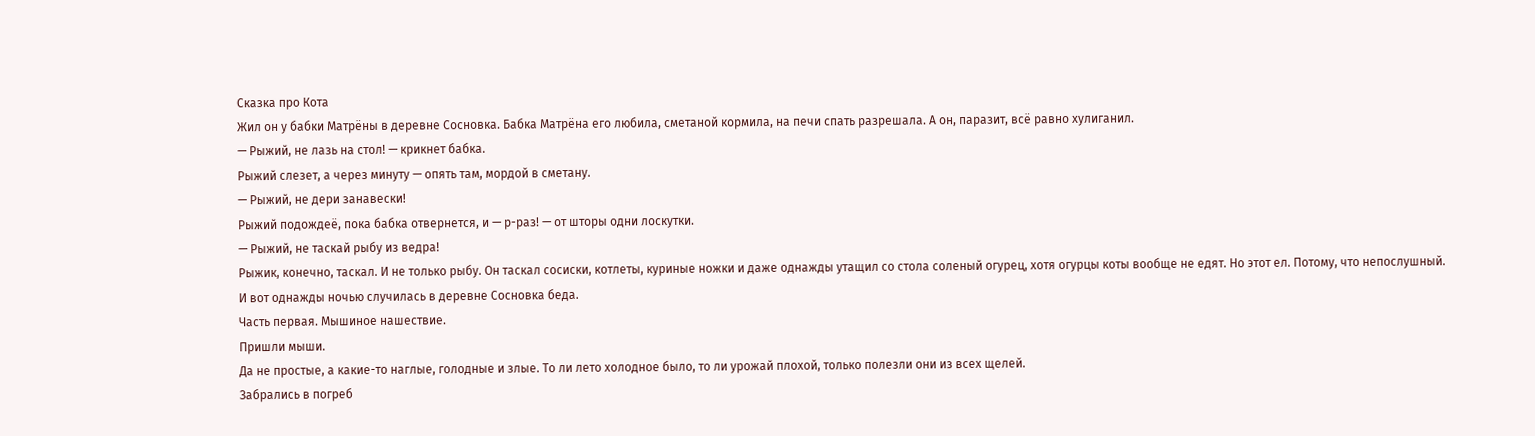Сказка про Кота
Жил он у бабки Матрёны в деревне Сосновка. Бабка Матрёна его любила, сметаной кормила, на печи спать разрешала. А он, паразит, всё равно хулиганил.
— Рыжий, не лазь на стол! — крикнет бабка.
Рыжий слезет, а через минуту — опять там, мордой в сметану.
— Рыжий, не дери занавески!
Рыжий подождеё, пока бабка отвернется, и — р-раз! — от шторы одни лоскутки.
— Рыжий, не таскай рыбу из ведра!
Рыжик, конечно, таскал. И не только рыбу. Он таскал сосиски, котлеты, куриные ножки и даже однажды утащил со стола соленый огурец, хотя огурцы коты вообще не едят. Но этот ел. Потому, что непослушный.
И вот однажды ночью случилась в деревне Сосновка беда.
Часть первая. Мышиное нашествие.
Пришли мыши.
Да не простые, а какие-то наглые, голодные и злые. То ли лето холодное было, то ли урожай плохой, только полезли они из всех щелей.
Забрались в погреб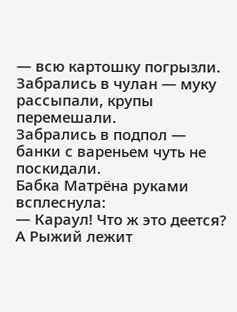— всю картошку погрызли.
Забрались в чулан — муку рассыпали, крупы перемешали.
Забрались в подпол — банки с вареньем чуть не поскидали.
Бабка Матрёна руками всплеснула:
— Караул! Что ж это деется?
А Рыжий лежит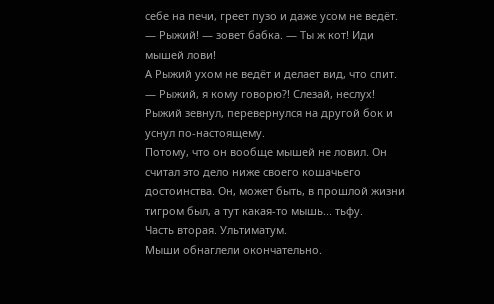себе на печи, греет пузо и даже усом не ведёт.
— Рыжий! — зовет бабка. — Ты ж кот! Иди мышей лови!
А Рыжий ухом не ведёт и делает вид, что спит.
— Рыжий, я кому говорю?! Слезай, неслух!
Рыжий зевнул, перевернулся на другой бок и уснул по-настоящему.
Потому, что он вообще мышей не ловил. Он считал это дело ниже своего кошачьего достоинства. Он, может быть, в прошлой жизни тигром был, а тут какая-то мышь... тьфу.
Часть вторая. Ультиматум.
Мыши обнаглели окончательно.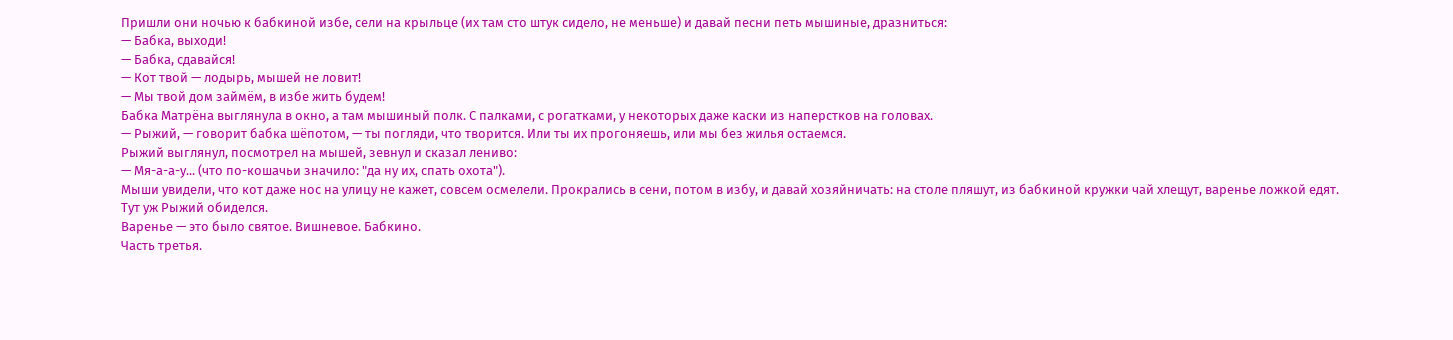Пришли они ночью к бабкиной избе, сели на крыльце (их там сто штук сидело, не меньше) и давай песни петь мышиные, дразниться:
— Бабка, выходи!
— Бабка, сдавайся!
— Кот твой — лодырь, мышей не ловит!
— Мы твой дом займём, в избе жить будем!
Бабка Матрёна выглянула в окно, а там мышиный полк. С палками, с рогатками, у некоторых даже каски из наперстков на головах.
— Рыжий, — говорит бабка шёпотом, — ты погляди, что творится. Или ты их прогоняешь, или мы без жилья остаемся.
Рыжий выглянул, посмотрел на мышей, зевнул и сказал лениво:
— Мя-а-а-у... (что по-кошачьи значило: "да ну их, спать охота").
Мыши увидели, что кот даже нос на улицу не кажет, совсем осмелели. Прокрались в сени, потом в избу, и давай хозяйничать: на столе пляшут, из бабкиной кружки чай хлещут, варенье ложкой едят.
Тут уж Рыжий обиделся.
Варенье — это было святое. Вишневое. Бабкино.
Часть третья.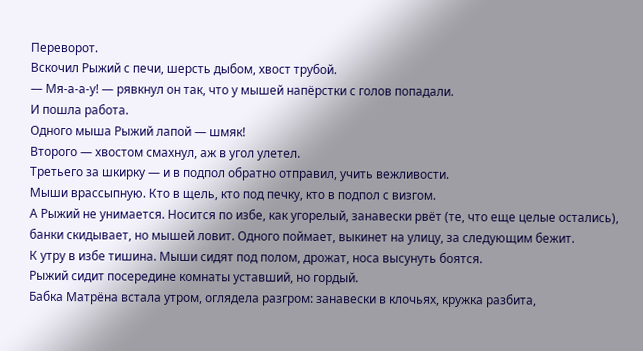Переворот.
Вскочил Рыжий с печи, шерсть дыбом, хвост трубой.
— Мя-а-а-у! — рявкнул он так, что у мышей напёрстки с голов попадали.
И пошла работа.
Одного мыша Рыжий лапой — шмяк!
Второго — хвостом смахнул, аж в угол улетел.
Третьего за шкирку — и в подпол обратно отправил, учить вежливости.
Мыши врассыпную. Кто в щель, кто под печку, кто в подпол с визгом.
А Рыжий не унимается. Носится по избе, как угорелый, занавески рвёт (те, что еще целые остались), банки скидывает, но мышей ловит. Одного поймает, выкинет на улицу, за следующим бежит.
К утру в избе тишина. Мыши сидят под полом, дрожат, носа высунуть боятся.
Рыжий сидит посередине комнаты уставший, но гордый.
Бабка Матрёна встала утром, оглядела разгром: занавески в клочьях, кружка разбита,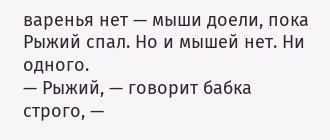варенья нет — мыши доели, пока Рыжий спал. Но и мышей нет. Ни одного.
— Рыжий, — говорит бабка строго, —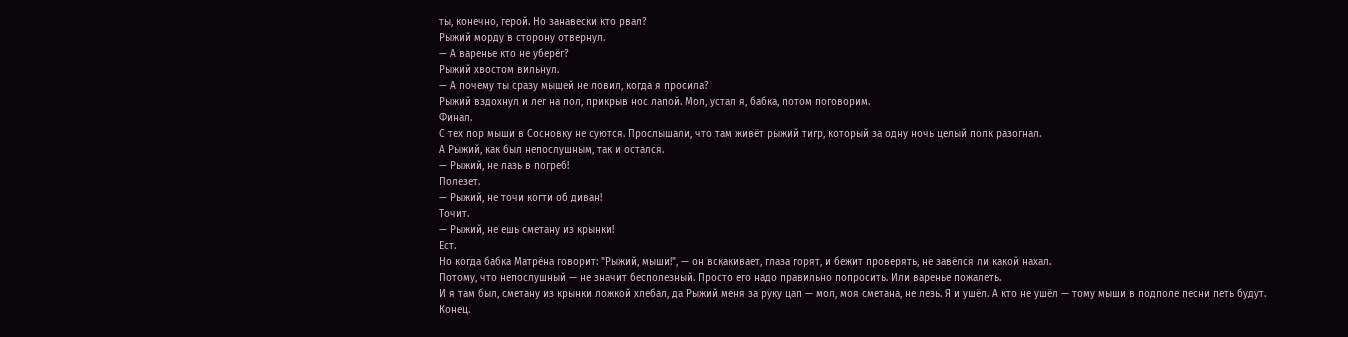ты, конечно, герой. Но занавески кто рвал?
Рыжий морду в сторону отвернул.
— А варенье кто не уберёг?
Рыжий хвостом вильнул.
— А почему ты сразу мышей не ловил, когда я просила?
Рыжий вздохнул и лег на пол, прикрыв нос лапой. Мол, устал я, бабка, потом поговорим.
Финал.
С тех пор мыши в Сосновку не суются. Прослышали, что там живёт рыжий тигр, который за одну ночь целый полк разогнал.
А Рыжий, как был непослушным, так и остался.
— Рыжий, не лазь в погреб!
Полезет.
— Рыжий, не точи когти об диван!
Точит.
— Рыжий, не ешь сметану из крынки!
Ест.
Но когда бабка Матрёна говорит: "Рыжий, мыши!", — он вскакивает, глаза горят, и бежит проверять, не завёлся ли какой нахал.
Потому, что непослушный — не значит бесполезный. Просто его надо правильно попросить. Или варенье пожалеть.
И я там был, сметану из крынки ложкой хлебал, да Рыжий меня за руку цап — мол, моя сметана, не лезь. Я и ушёл. А кто не ушёл — тому мыши в подполе песни петь будут.
Конец.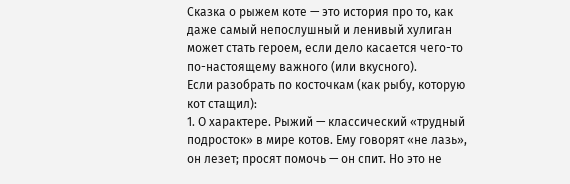Сказка о рыжем коте — это история про то, как даже самый непослушный и ленивый хулиган может стать героем, если дело касается чего-то по-настоящему важного (или вкусного).
Если разобрать по косточкам (как рыбу, которую кот стащил):
1. О характере. Рыжий — классический «трудный подросток» в мире котов. Ему говорят «не лазь», он лезет; просят помочь — он спит. Но это не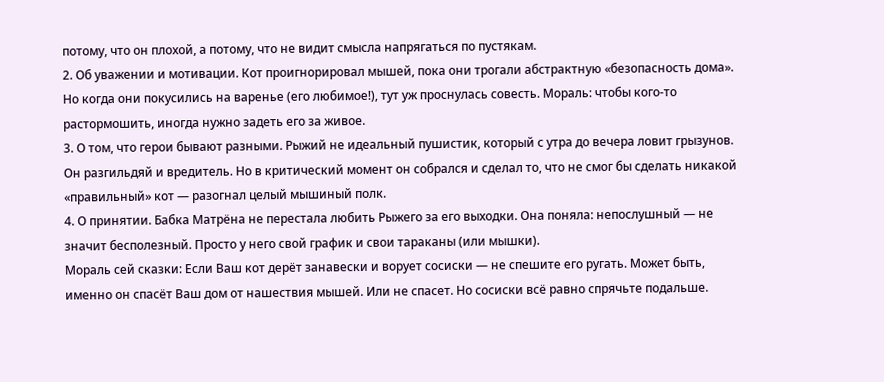потому, что он плохой, а потому, что не видит смысла напрягаться по пустякам.
2. Об уважении и мотивации. Кот проигнорировал мышей, пока они трогали абстрактную «безопасность дома». Но когда они покусились на варенье (его любимое!), тут уж проснулась совесть. Мораль: чтобы кого-то растормошить, иногда нужно задеть его за живое.
3. О том, что герои бывают разными. Рыжий не идеальный пушистик, который с утра до вечера ловит грызунов. Он разгильдяй и вредитель. Но в критический момент он собрался и сделал то, что не смог бы сделать никакой «правильный» кот — разогнал целый мышиный полк.
4. О принятии. Бабка Матрёна не перестала любить Рыжего за его выходки. Она поняла: непослушный — не значит бесполезный. Просто у него свой график и свои тараканы (или мышки).
Мораль сей сказки: Если Ваш кот дерёт занавески и ворует сосиски — не спешите его ругать. Может быть, именно он спасёт Ваш дом от нашествия мышей. Или не спасет. Но сосиски всё равно спрячьте подальше.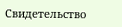Свидетельство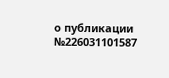о публикации №226031101587